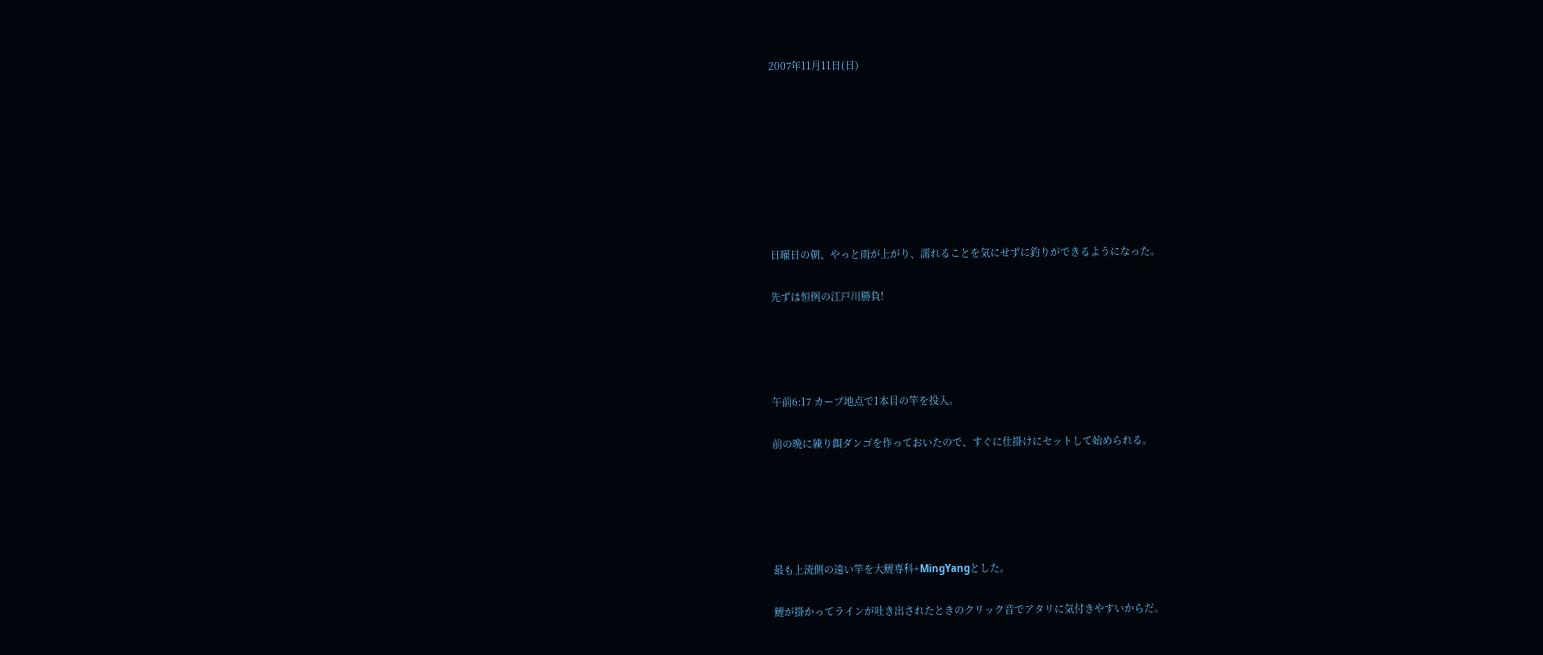2007年11月11日(日)








日曜日の朝、やっと雨が上がり、濡れることを気にせずに釣りができるようになった。

先ずは恒例の江戸川勝負!




午前6:17 カーブ地点で1本目の竿を投入。

前の晩に練り餌ダンゴを作っておいたので、すぐに仕掛けにセットして始められる。





最も上流側の遠い竿を大鯉専科+MingYangとした。

鯉が掛かってラインが吐き出されたときのクリック音でアタリに気付きやすいからだ。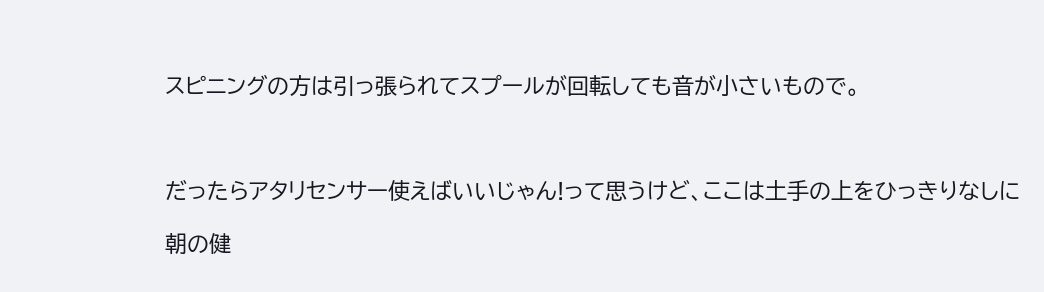スピニングの方は引っ張られてスプールが回転しても音が小さいもので。



だったらアタリセンサー使えばいいじゃん!って思うけど、ここは土手の上をひっきりなしに

朝の健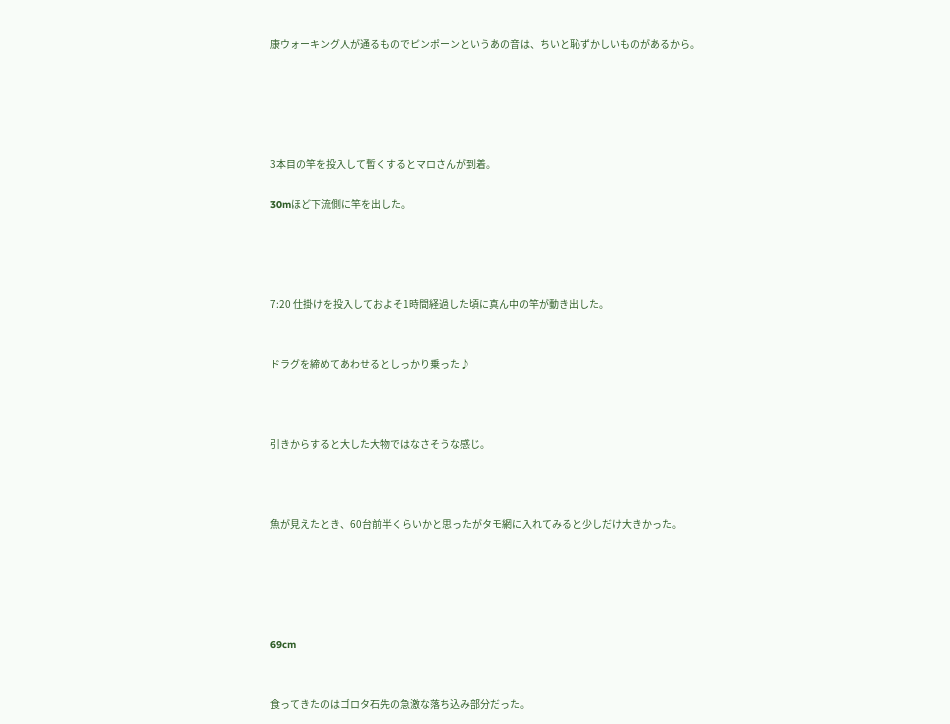康ウォーキング人が通るものでピンポーンというあの音は、ちいと恥ずかしいものがあるから。





3本目の竿を投入して暫くするとマロさんが到着。

30mほど下流側に竿を出した。




7:20 仕掛けを投入しておよそ1時間経過した頃に真ん中の竿が動き出した。


ドラグを締めてあわせるとしっかり乗った♪



引きからすると大した大物ではなさそうな感じ。



魚が見えたとき、60台前半くらいかと思ったがタモ網に入れてみると少しだけ大きかった。





69cm


食ってきたのはゴロタ石先の急激な落ち込み部分だった。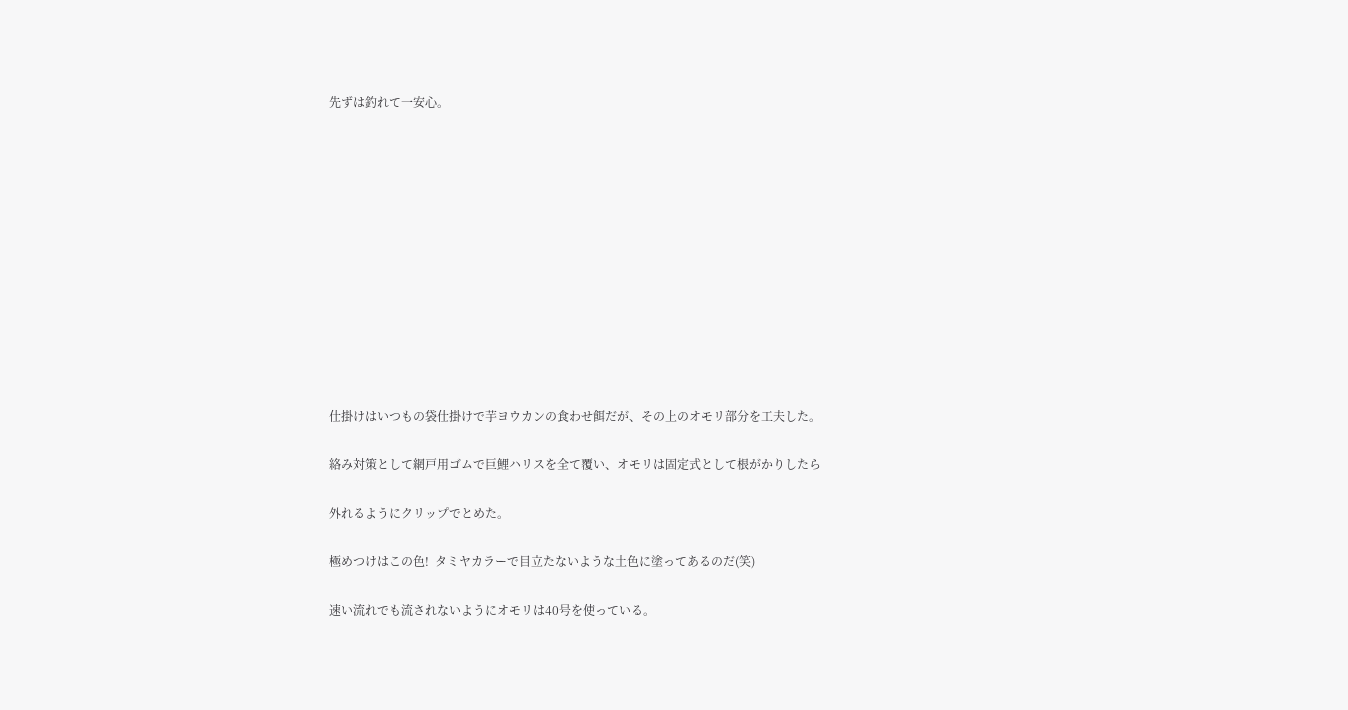先ずは釣れて一安心。












仕掛けはいつもの袋仕掛けで芋ヨウカンの食わせ餌だが、その上のオモリ部分を工夫した。

絡み対策として網戸用ゴムで巨鯉ハリスを全て覆い、オモリは固定式として根がかりしたら

外れるようにクリップでとめた。

極めつけはこの色!  タミヤカラーで目立たないような土色に塗ってあるのだ(笑)

速い流れでも流されないようにオモリは40号を使っている。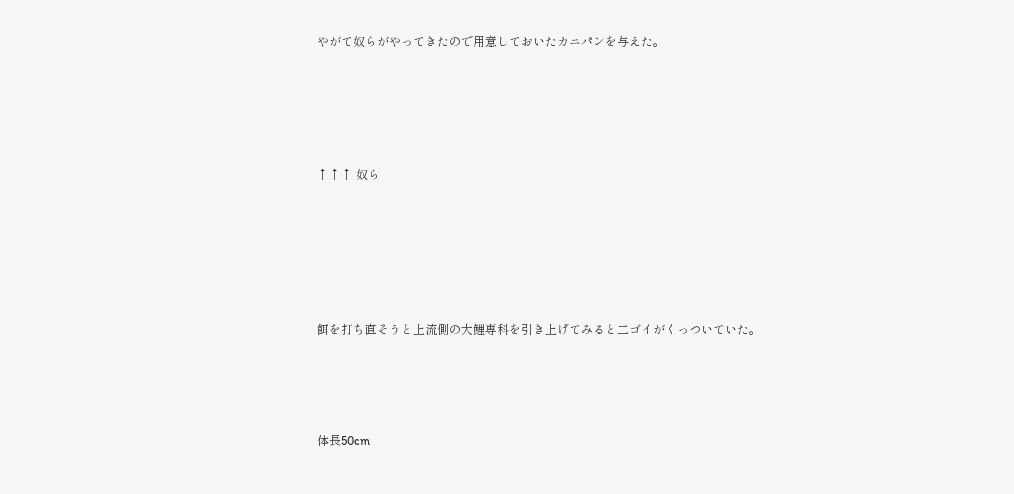やがて奴らがやってきたので用意しておいたカニパンを与えた。





↑↑↑ 奴ら






餌を打ち直そうと上流側の大鯉専科を引き上げてみると二ゴイがくっついていた。




体長50cm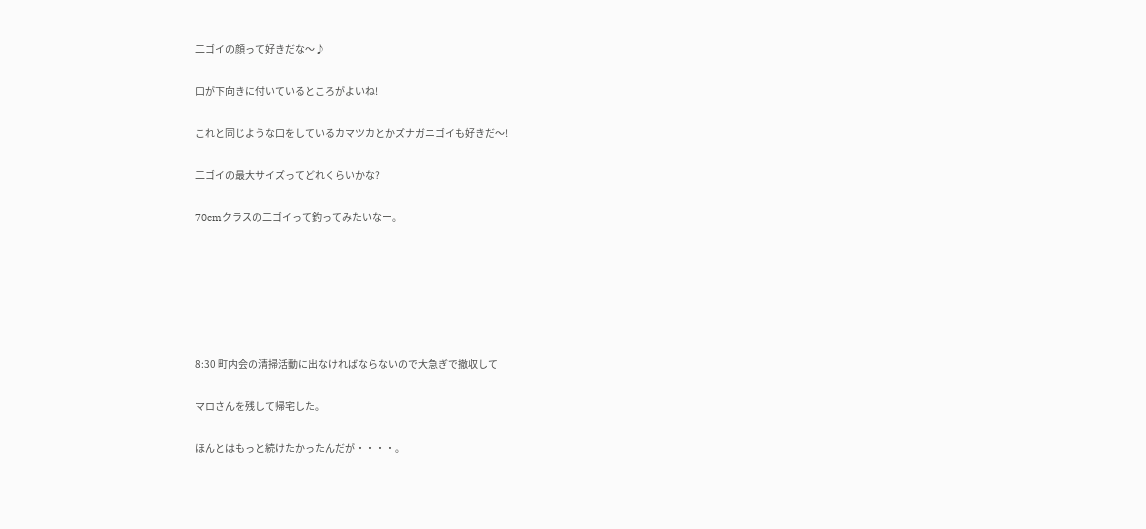二ゴイの顔って好きだな〜♪

口が下向きに付いているところがよいね!

これと同じような口をしているカマツカとかズナガニゴイも好きだ〜!

二ゴイの最大サイズってどれくらいかな?

70cmクラスの二ゴイって釣ってみたいなー。






8:30 町内会の清掃活動に出なければならないので大急ぎで撤収して

マロさんを残して帰宅した。

ほんとはもっと続けたかったんだが・・・・。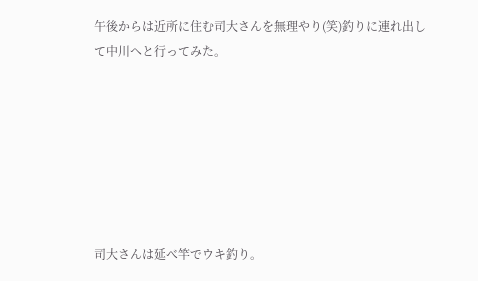午後からは近所に住む司大さんを無理やり(笑)釣りに連れ出して中川へと行ってみた。







司大さんは延べ竿でウキ釣り。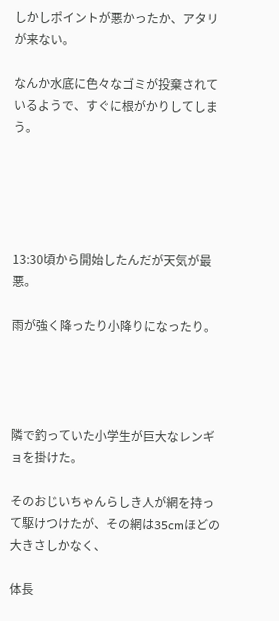しかしポイントが悪かったか、アタリが来ない。

なんか水底に色々なゴミが投棄されているようで、すぐに根がかりしてしまう。





13:30頃から開始したんだが天気が最悪。

雨が強く降ったり小降りになったり。




隣で釣っていた小学生が巨大なレンギョを掛けた。

そのおじいちゃんらしき人が網を持って駆けつけたが、その網は35cmほどの大きさしかなく、

体長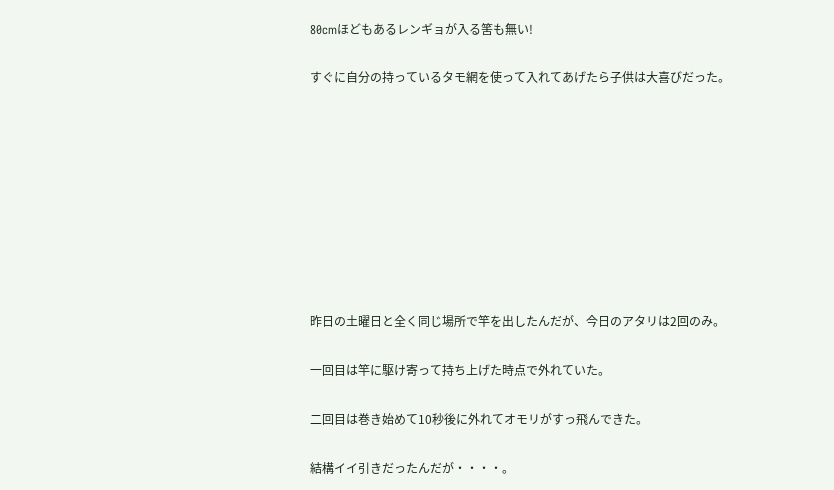80cmほどもあるレンギョが入る筈も無い!

すぐに自分の持っているタモ網を使って入れてあげたら子供は大喜びだった。









昨日の土曜日と全く同じ場所で竿を出したんだが、今日のアタリは2回のみ。

一回目は竿に駆け寄って持ち上げた時点で外れていた。

二回目は巻き始めて10秒後に外れてオモリがすっ飛んできた。

結構イイ引きだったんだが・・・・。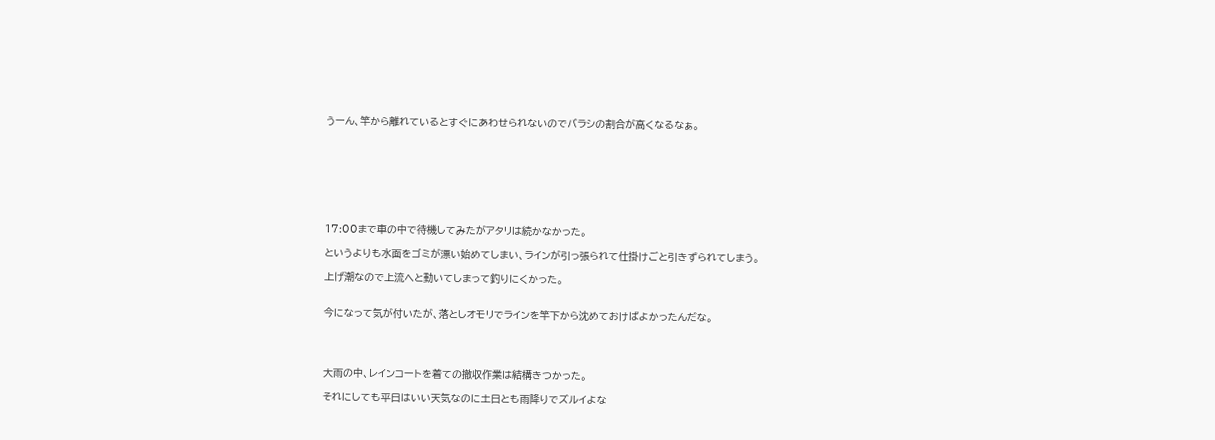うーん、竿から離れているとすぐにあわせられないのでバラシの割合が高くなるなぁ。








17:00まで車の中で待機してみたがアタリは続かなかった。

というよりも水面をゴミが漂い始めてしまい、ラインが引っ張られて仕掛けごと引きずられてしまう。

上げ潮なので上流へと動いてしまって釣りにくかった。


今になって気が付いたが、落としオモリでラインを竿下から沈めておけばよかったんだな。




大雨の中、レインコートを着ての撤収作業は結構きつかった。

それにしても平日はいい天気なのに土日とも雨降りでズルイよな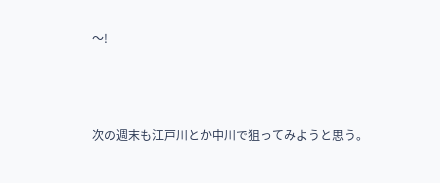〜!




次の週末も江戸川とか中川で狙ってみようと思う。